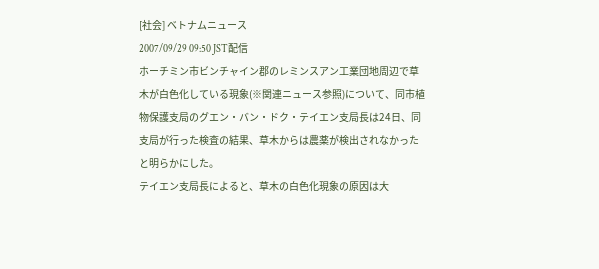[社会] ベトナムニュース
2007/09/29 09:50 JST配信
ホーチミン市ビンチャイン郡のレミンスアン工業団地周辺で草木が白色化している現象(※関連ニュース参照)について、同市植物保護支局のグエン・バン・ドク・テイエン支局長は24日、同支局が行った検査の結果、草木からは農薬が検出されなかったと明らかにした。
テイエン支局長によると、草木の白色化現象の原因は大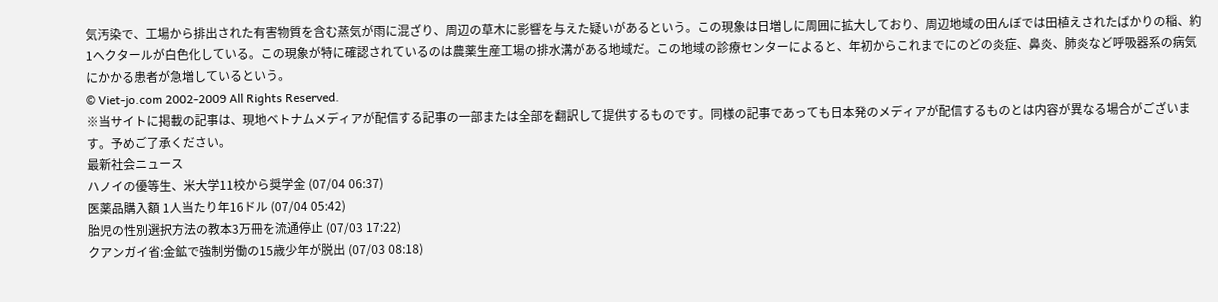気汚染で、工場から排出された有害物質を含む蒸気が雨に混ざり、周辺の草木に影響を与えた疑いがあるという。この現象は日増しに周囲に拡大しており、周辺地域の田んぼでは田植えされたばかりの稲、約1へクタールが白色化している。この現象が特に確認されているのは農薬生産工場の排水溝がある地域だ。この地域の診療センターによると、年初からこれまでにのどの炎症、鼻炎、肺炎など呼吸器系の病気にかかる患者が急増しているという。
© Viet-jo.com 2002-2009 All Rights Reserved.
※当サイトに掲載の記事は、現地ベトナムメディアが配信する記事の一部または全部を翻訳して提供するものです。同様の記事であっても日本発のメディアが配信するものとは内容が異なる場合がございます。予めご了承ください。
最新社会ニュース
ハノイの優等生、米大学11校から奨学金 (07/04 06:37)
医薬品購入額 1人当たり年16ドル (07/04 05:42)
胎児の性別選択方法の教本3万冊を流通停止 (07/03 17:22)
クアンガイ省:金鉱で強制労働の15歳少年が脱出 (07/03 08:18)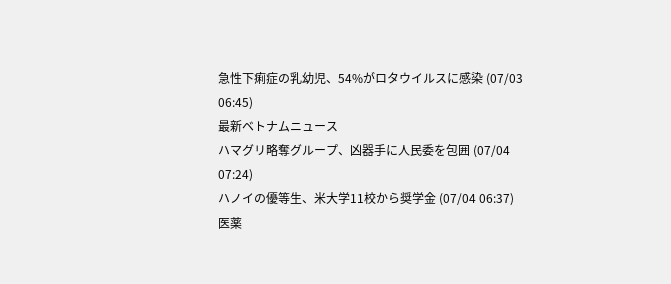急性下痢症の乳幼児、54%がロタウイルスに感染 (07/03 06:45)
最新ベトナムニュース
ハマグリ略奪グループ、凶器手に人民委を包囲 (07/04 07:24)
ハノイの優等生、米大学11校から奨学金 (07/04 06:37)
医薬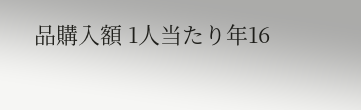品購入額 1人当たり年16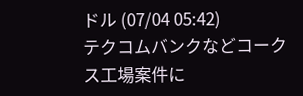ドル (07/04 05:42)
テクコムバンクなどコークス工場案件に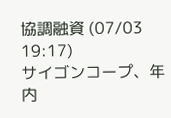協調融資 (07/03 19:17)
サイゴンコープ、年内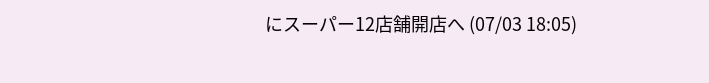にスーパー12店舗開店へ (07/03 18:05)